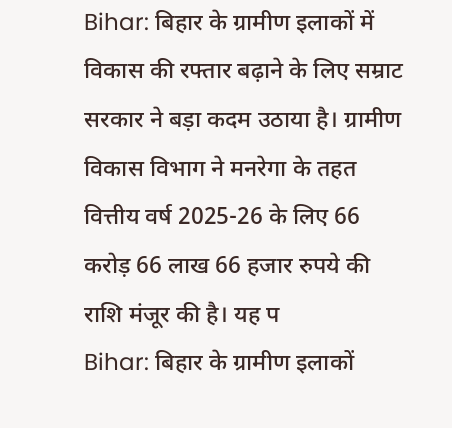Bihar: बिहार के ग्रामीण इलाकों में विकास की रफ्तार बढ़ाने के लिए सम्राट सरकार ने बड़ा कदम उठाया है। ग्रामीण विकास विभाग ने मनरेगा के तहत वित्तीय वर्ष 2025-26 के लिए 66 करोड़ 66 लाख 66 हजार रुपये की राशि मंजूर की है। यह प
Bihar: बिहार के ग्रामीण इलाकों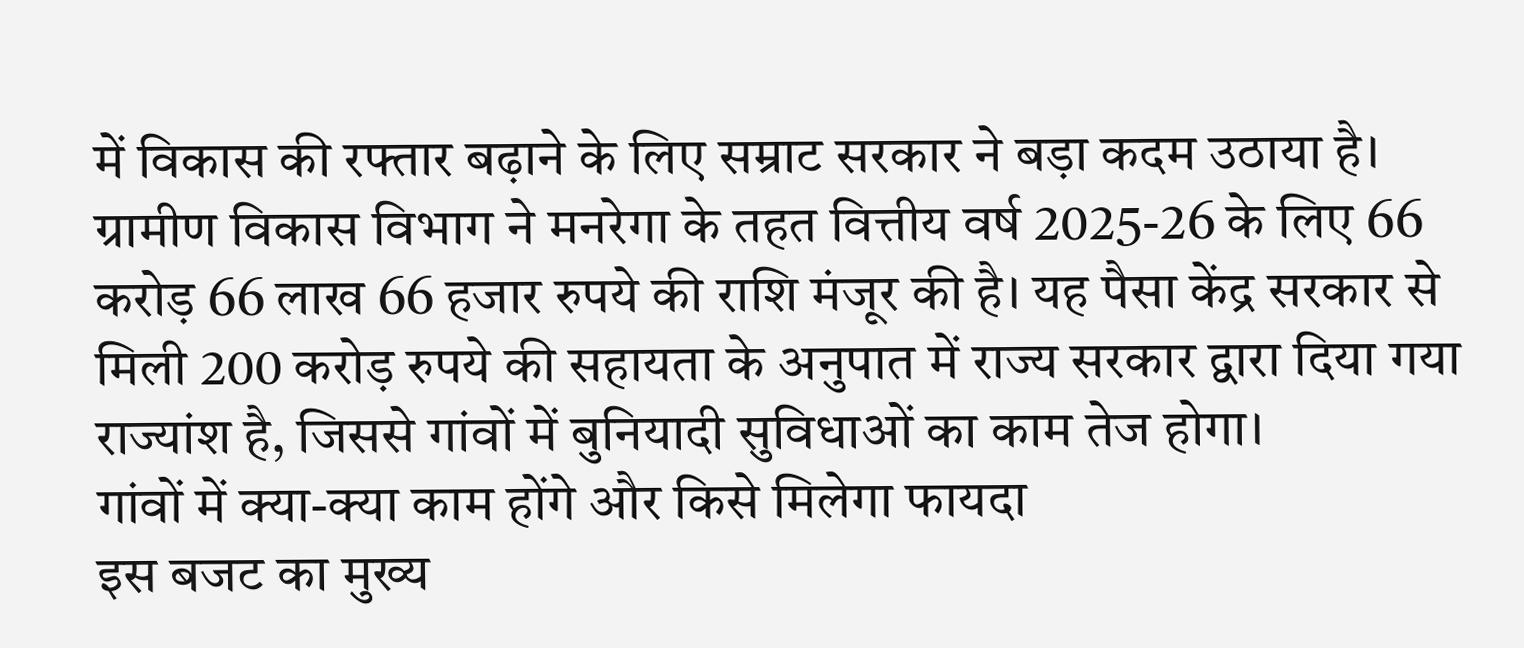में विकास की रफ्तार बढ़ाने के लिए सम्राट सरकार ने बड़ा कदम उठाया है। ग्रामीण विकास विभाग ने मनरेगा के तहत वित्तीय वर्ष 2025-26 के लिए 66 करोड़ 66 लाख 66 हजार रुपये की राशि मंजूर की है। यह पैसा केंद्र सरकार से मिली 200 करोड़ रुपये की सहायता के अनुपात में राज्य सरकार द्वारा दिया गया राज्यांश है, जिससे गांवों में बुनियादी सुविधाओं का काम तेज होगा।
गांवों में क्या-क्या काम होंगे और किसे मिलेगा फायदा
इस बजट का मुख्य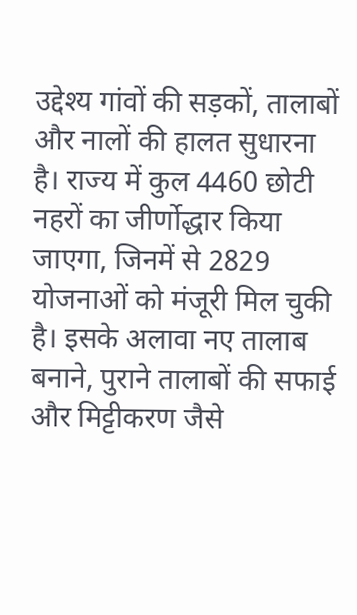उद्देश्य गांवों की सड़कों, तालाबों और नालों की हालत सुधारना है। राज्य में कुल 4460 छोटी नहरों का जीर्णोद्धार किया जाएगा, जिनमें से 2829 योजनाओं को मंजूरी मिल चुकी है। इसके अलावा नए तालाब बनाने, पुराने तालाबों की सफाई और मिट्टीकरण जैसे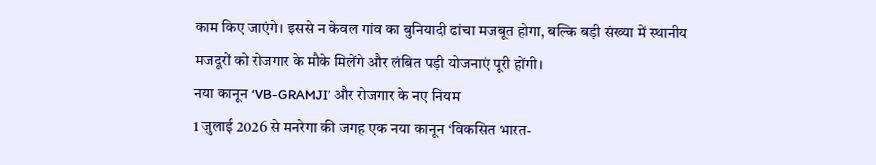काम किए जाएंगे। इससे न केवल गांव का बुनियादी ढांचा मजबूत होगा, बल्कि बड़ी संख्या में स्थानीय मजदूरों को रोजगार के मौके मिलेंगे और लंबित पड़ी योजनाएं पूरी होंगी।
नया कानून ‘VB-GRAMJI’ और रोजगार के नए नियम
1 जुलाई 2026 से मनरेगा की जगह एक नया कानून ‘विकसित भारत-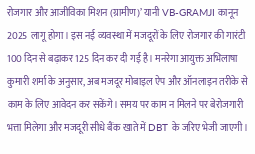रोजगार और आजीविका मिशन (ग्रामीण)’ यानी VB-GRAMJI कानून 2025 लागू होगा। इस नई व्यवस्था में मजदूरों के लिए रोजगार की गारंटी 100 दिन से बढ़ाकर 125 दिन कर दी गई है। मनरेगा आयुक्त अभिलाषा कुमारी शर्मा के अनुसार, अब मजदूर मोबाइल ऐप और ऑनलाइन तरीके से काम के लिए आवेदन कर सकेंगे। समय पर काम न मिलने पर बेरोजगारी भत्ता मिलेगा और मजदूरी सीधे बैंक खाते में DBT के जरिए भेजी जाएगी।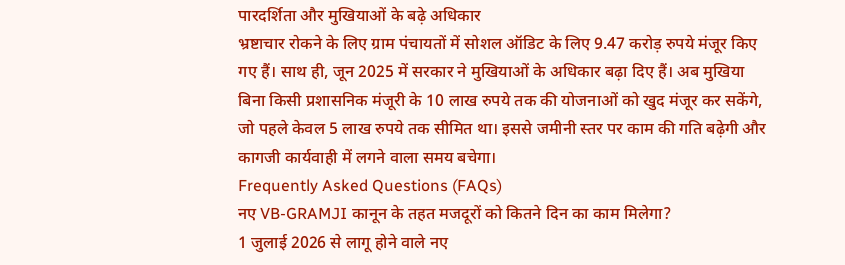पारदर्शिता और मुखियाओं के बढ़े अधिकार
भ्रष्टाचार रोकने के लिए ग्राम पंचायतों में सोशल ऑडिट के लिए 9.47 करोड़ रुपये मंजूर किए गए हैं। साथ ही, जून 2025 में सरकार ने मुखियाओं के अधिकार बढ़ा दिए हैं। अब मुखिया बिना किसी प्रशासनिक मंजूरी के 10 लाख रुपये तक की योजनाओं को खुद मंजूर कर सकेंगे, जो पहले केवल 5 लाख रुपये तक सीमित था। इससे जमीनी स्तर पर काम की गति बढ़ेगी और कागजी कार्यवाही में लगने वाला समय बचेगा।
Frequently Asked Questions (FAQs)
नए VB-GRAMJI कानून के तहत मजदूरों को कितने दिन का काम मिलेगा?
1 जुलाई 2026 से लागू होने वाले नए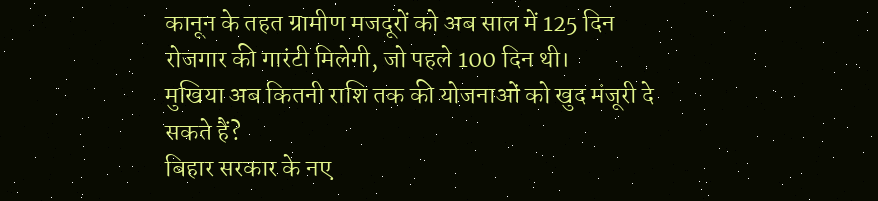कानून के तहत ग्रामीण मजदूरों को अब साल में 125 दिन रोजगार की गारंटी मिलेगी, जो पहले 100 दिन थी।
मुखिया अब कितनी राशि तक की योजनाओं को खुद मंजूरी दे सकते हैं?
बिहार सरकार के नए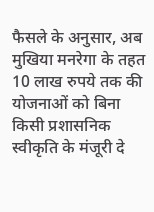फैसले के अनुसार, अब मुखिया मनरेगा के तहत 10 लाख रुपये तक की योजनाओं को बिना किसी प्रशासनिक स्वीकृति के मंजूरी दे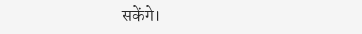सकेंगे।